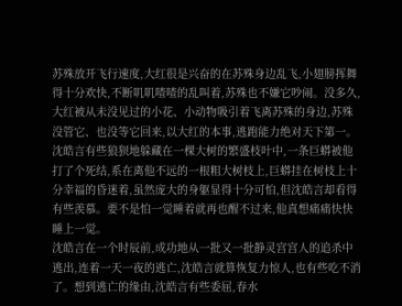苏殊放开飞行速度,大红很是兴奋的在苏殊身边乱飞,小翅膀挥舞得十分欢快,不断叽叽喳喳的乱叫着,苏殊也不嫌它吵闹。没多久,大红被从未没见过的小花、小动物吸引着飞离苏殊的身边,苏殊没管它、也没等它回来,以大红的本事,逃跑能力绝对天下第一。
沈皓言有些狼狈地躲藏在一棵大树的繁盛枝叶中,一条巨蟒被他打了个死结,系在离他不远的一根粗大树枝上,巨蟒挂在树枝上十分幸福的昏迷着,虽然庞大的身躯显得十分可怕,但沈皓言却看得有些羡慕。要不是怕一觉睡着就再也醒不过来,他真想痛痛快快睡上一觉。
沈皓言在一个时辰前,成功地从一批又一批静灵宫宫人的追杀中逃出,连着一天一夜的逃亡,沈皓言就算恢复力惊人,也有些吃不消了。想到逃亡的缘由,沈皓言有些委屈,春水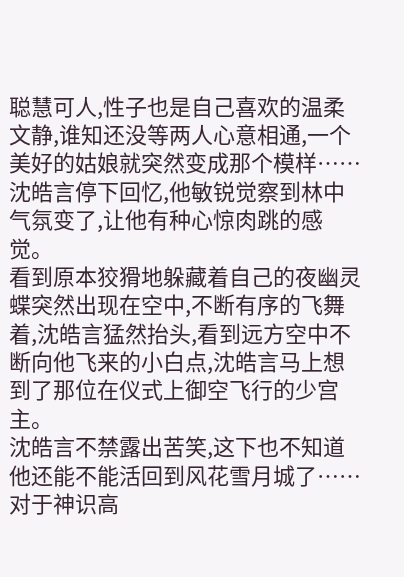聪慧可人,性子也是自己喜欢的温柔文静,谁知还没等两人心意相通,一个美好的姑娘就突然变成那个模样……
沈皓言停下回忆,他敏锐觉察到林中气氛变了,让他有种心惊肉跳的感觉。
看到原本狡猾地躲藏着自己的夜幽灵蝶突然出现在空中,不断有序的飞舞着,沈皓言猛然抬头,看到远方空中不断向他飞来的小白点,沈皓言马上想到了那位在仪式上御空飞行的少宫主。
沈皓言不禁露出苦笑,这下也不知道他还能不能活回到风花雪月城了……
对于神识高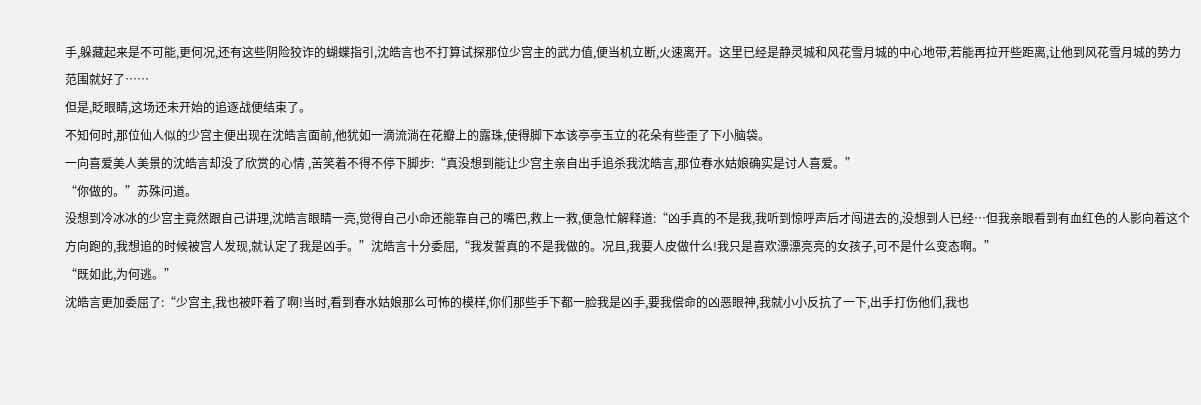手,躲藏起来是不可能,更何况,还有这些阴险狡诈的蝴蝶指引,沈皓言也不打算试探那位少宫主的武力值,便当机立断,火速离开。这里已经是静灵城和风花雪月城的中心地带,若能再拉开些距离,让他到风花雪月城的势力范围就好了……
但是,眨眼睛,这场还未开始的追逐战便结束了。
不知何时,那位仙人似的少宫主便出现在沈皓言面前,他犹如一滴流淌在花瓣上的露珠,使得脚下本该亭亭玉立的花朵有些歪了下小脑袋。
一向喜爱美人美景的沈皓言却没了欣赏的心情 ,苦笑着不得不停下脚步:“真没想到能让少宫主亲自出手追杀我沈皓言,那位春水姑娘确实是讨人喜爱。”
“你做的。”苏殊问道。
没想到冷冰冰的少宫主竟然跟自己讲理,沈皓言眼睛一亮,觉得自己小命还能靠自己的嘴巴,救上一救,便急忙解释道:“凶手真的不是我,我听到惊呼声后才闯进去的,没想到人已经…但我亲眼看到有血红色的人影向着这个方向跑的,我想追的时候被宫人发现,就认定了我是凶手。”沈皓言十分委屈,“我发誓真的不是我做的。况且,我要人皮做什么!我只是喜欢漂漂亮亮的女孩子,可不是什么变态啊。”
“既如此,为何逃。”
沈皓言更加委屈了:“少宫主,我也被吓着了啊!当时,看到春水姑娘那么可怖的模样,你们那些手下都一脸我是凶手,要我偿命的凶恶眼神,我就小小反抗了一下,出手打伤他们,我也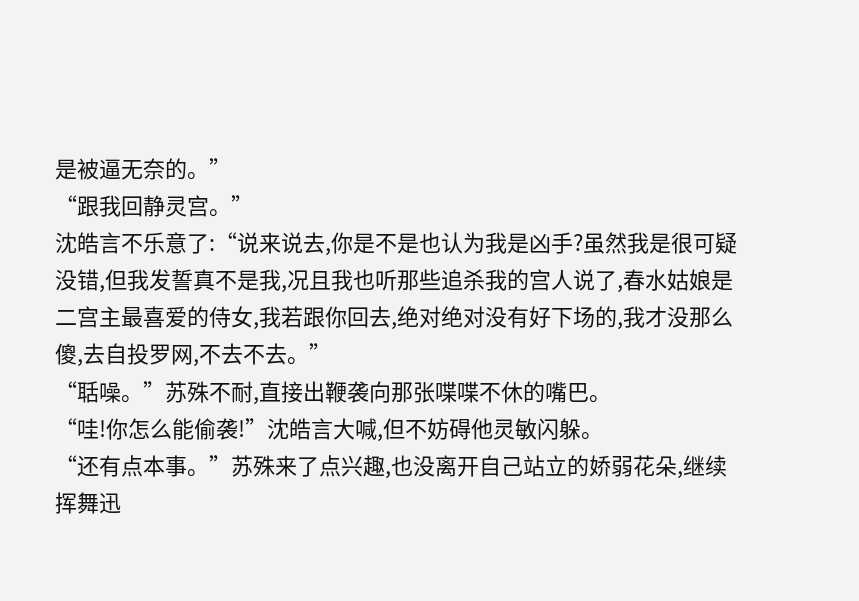是被逼无奈的。”
“跟我回静灵宫。”
沈皓言不乐意了:“说来说去,你是不是也认为我是凶手?虽然我是很可疑没错,但我发誓真不是我,况且我也听那些追杀我的宫人说了,春水姑娘是二宫主最喜爱的侍女,我若跟你回去,绝对绝对没有好下场的,我才没那么傻,去自投罗网,不去不去。”
“聒噪。”苏殊不耐,直接出鞭袭向那张喋喋不休的嘴巴。
“哇!你怎么能偷袭!”沈皓言大喊,但不妨碍他灵敏闪躲。
“还有点本事。”苏殊来了点兴趣,也没离开自己站立的娇弱花朵,继续挥舞迅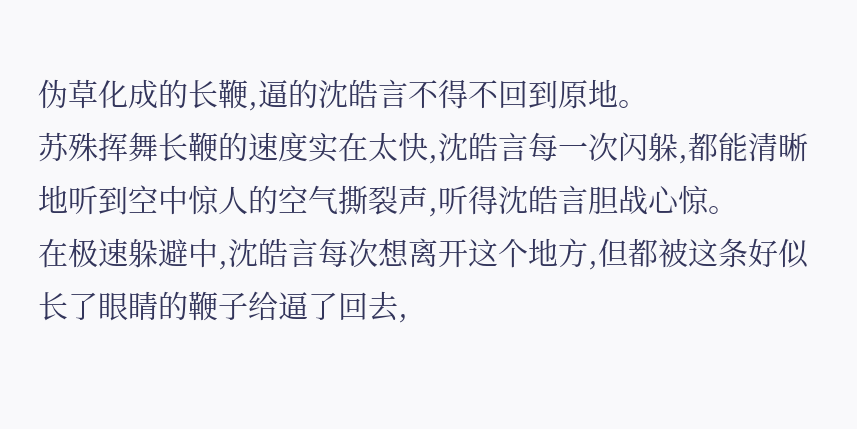伪草化成的长鞭,逼的沈皓言不得不回到原地。
苏殊挥舞长鞭的速度实在太快,沈皓言每一次闪躲,都能清晰地听到空中惊人的空气撕裂声,听得沈皓言胆战心惊。
在极速躲避中,沈皓言每次想离开这个地方,但都被这条好似长了眼睛的鞭子给逼了回去,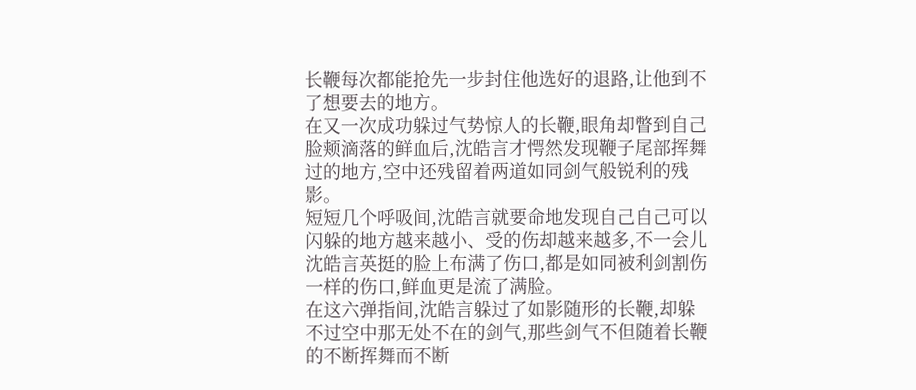长鞭每次都能抢先一步封住他选好的退路,让他到不了想要去的地方。
在又一次成功躲过气势惊人的长鞭,眼角却瞥到自己脸颊滴落的鲜血后,沈皓言才愕然发现鞭子尾部挥舞过的地方,空中还残留着两道如同剑气般锐利的残影。
短短几个呼吸间,沈皓言就要命地发现自己自己可以闪躲的地方越来越小、受的伤却越来越多,不一会儿沈皓言英挺的脸上布满了伤口,都是如同被利剑割伤一样的伤口,鲜血更是流了满脸。
在这六弹指间,沈皓言躲过了如影随形的长鞭,却躲不过空中那无处不在的剑气,那些剑气不但随着长鞭的不断挥舞而不断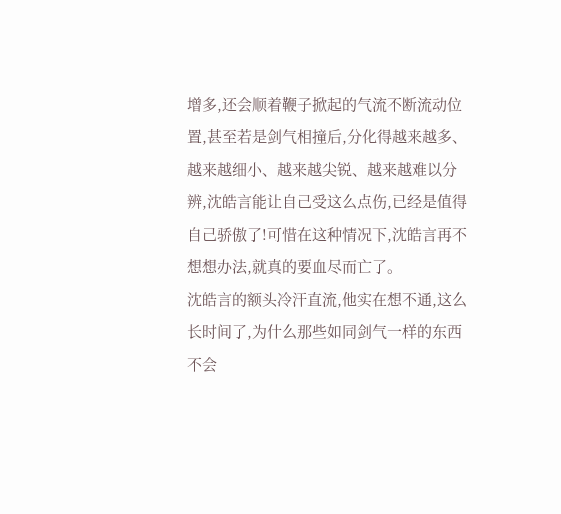增多,还会顺着鞭子掀起的气流不断流动位置,甚至若是剑气相撞后,分化得越来越多、越来越细小、越来越尖锐、越来越难以分辨,沈皓言能让自己受这么点伤,已经是值得自己骄傲了!可惜在这种情况下,沈皓言再不想想办法,就真的要血尽而亡了。
沈皓言的额头冷汗直流,他实在想不通,这么长时间了,为什么那些如同剑气一样的东西不会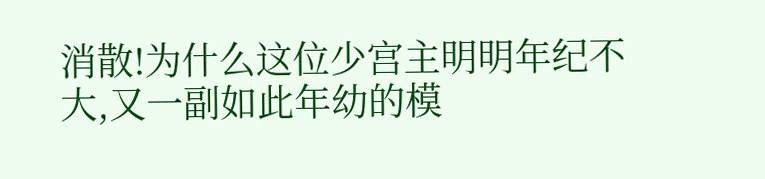消散!为什么这位少宫主明明年纪不大,又一副如此年幼的模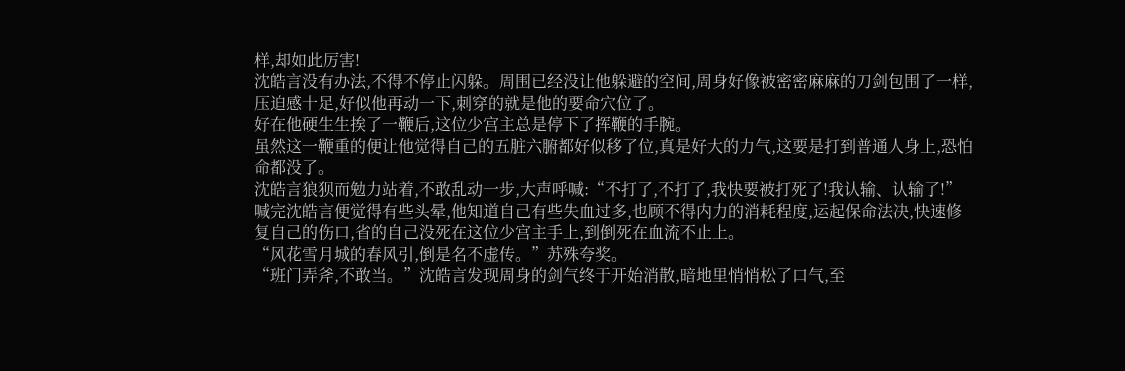样,却如此厉害!
沈皓言没有办法,不得不停止闪躲。周围已经没让他躲避的空间,周身好像被密密麻麻的刀剑包围了一样,压迫感十足,好似他再动一下,刺穿的就是他的要命穴位了。
好在他硬生生挨了一鞭后,这位少宫主总是停下了挥鞭的手腕。
虽然这一鞭重的便让他觉得自己的五脏六腑都好似移了位,真是好大的力气,这要是打到普通人身上,恐怕命都没了。
沈皓言狼狈而勉力站着,不敢乱动一步,大声呼喊:“不打了,不打了,我快要被打死了!我认输、认输了!”喊完沈皓言便觉得有些头晕,他知道自己有些失血过多,也顾不得内力的消耗程度,运起保命法决,快速修复自己的伤口,省的自己没死在这位少宫主手上,到倒死在血流不止上。
“风花雪月城的春风引,倒是名不虚传。”苏殊夸奖。
“班门弄斧,不敢当。”沈皓言发现周身的剑气终于开始消散,暗地里悄悄松了口气,至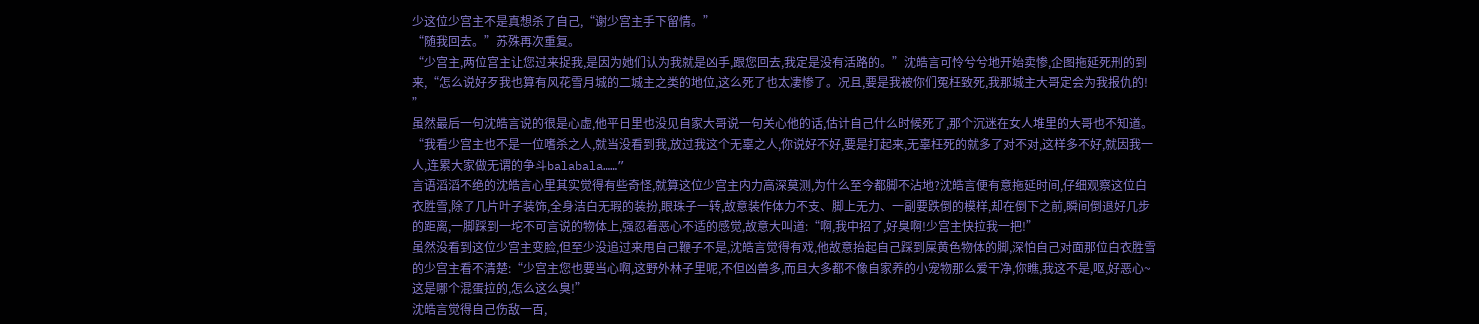少这位少宫主不是真想杀了自己,“谢少宫主手下留情。”
“随我回去。”苏殊再次重复。
“少宫主,两位宫主让您过来捉我,是因为她们认为我就是凶手,跟您回去,我定是没有活路的。”沈皓言可怜兮兮地开始卖惨,企图拖延死刑的到来,“怎么说好歹我也算有风花雪月城的二城主之类的地位,这么死了也太凄惨了。况且,要是我被你们冤枉致死,我那城主大哥定会为我报仇的! ”
虽然最后一句沈皓言说的很是心虚,他平日里也没见自家大哥说一句关心他的话,估计自己什么时候死了,那个沉迷在女人堆里的大哥也不知道。“我看少宫主也不是一位嗜杀之人,就当没看到我,放过我这个无辜之人,你说好不好,要是打起来,无辜枉死的就多了对不对,这样多不好,就因我一人,连累大家做无谓的争斗balabala……”
言语滔滔不绝的沈皓言心里其实觉得有些奇怪,就算这位少宫主内力高深莫测,为什么至今都脚不沾地?沈皓言便有意拖延时间,仔细观察这位白衣胜雪,除了几片叶子装饰,全身洁白无瑕的装扮,眼珠子一转,故意装作体力不支、脚上无力、一副要跌倒的模样,却在倒下之前,瞬间倒退好几步的距离,一脚踩到一坨不可言说的物体上,强忍着恶心不适的感觉,故意大叫道:“啊,我中招了,好臭啊!少宫主快拉我一把!”
虽然没看到这位少宫主变脸,但至少没追过来甩自己鞭子不是,沈皓言觉得有戏,他故意抬起自己踩到屎黄色物体的脚,深怕自己对面那位白衣胜雪的少宫主看不清楚:“少宫主您也要当心啊,这野外林子里呢,不但凶兽多,而且大多都不像自家养的小宠物那么爱干净,你瞧,我这不是,呕,好恶心~这是哪个混蛋拉的,怎么这么臭!”
沈皓言觉得自己伤敌一百,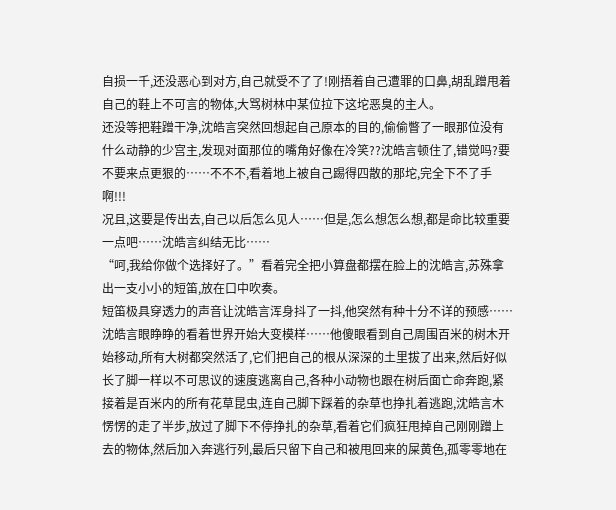自损一千,还没恶心到对方,自己就受不了了!刚捂着自己遭罪的口鼻,胡乱蹭甩着自己的鞋上不可言的物体,大骂树林中某位拉下这坨恶臭的主人。
还没等把鞋蹭干净,沈皓言突然回想起自己原本的目的,偷偷瞥了一眼那位没有什么动静的少宫主,发现对面那位的嘴角好像在冷笑??沈皓言顿住了,错觉吗?要不要来点更狠的……不不不,看着地上被自己踢得四散的那坨,完全下不了手啊!!!
况且,这要是传出去,自己以后怎么见人……但是,怎么想怎么想,都是命比较重要一点吧……沈皓言纠结无比……
“呵,我给你做个选择好了。”看着完全把小算盘都摆在脸上的沈皓言,苏殊拿出一支小小的短笛,放在口中吹奏。
短笛极具穿透力的声音让沈皓言浑身抖了一抖,他突然有种十分不详的预感……
沈皓言眼睁睁的看着世界开始大变模样……他傻眼看到自己周围百米的树木开始移动,所有大树都突然活了,它们把自己的根从深深的土里拔了出来,然后好似长了脚一样以不可思议的速度逃离自己,各种小动物也跟在树后面亡命奔跑,紧接着是百米内的所有花草昆虫,连自己脚下踩着的杂草也挣扎着逃跑,沈皓言木愣愣的走了半步,放过了脚下不停挣扎的杂草,看着它们疯狂甩掉自己刚刚蹭上去的物体,然后加入奔逃行列,最后只留下自己和被甩回来的屎黄色,孤零零地在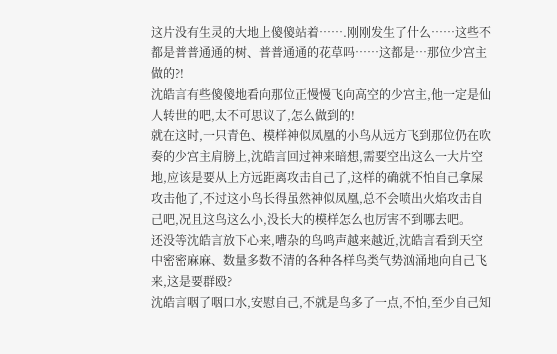这片没有生灵的大地上傻傻站着…….刚刚发生了什么……这些不都是普普通通的树、普普通通的花草吗……这都是…那位少宫主做的?!
沈皓言有些傻傻地看向那位正慢慢飞向高空的少宫主,他一定是仙人转世的吧,太不可思议了,怎么做到的!
就在这时,一只青色、模样神似凤凰的小鸟从远方飞到那位仍在吹奏的少宫主肩膀上,沈皓言回过神来暗想,需要空出这么一大片空地,应该是要从上方远距离攻击自己了,这样的确就不怕自己拿屎攻击他了,不过这小鸟长得虽然神似凤凰,总不会喷出火焰攻击自己吧,况且这鸟这么小,没长大的模样怎么也厉害不到哪去吧。
还没等沈皓言放下心来,嘈杂的鸟鸣声越来越近,沈皓言看到天空中密密麻麻、数量多数不清的各种各样鸟类气势汹涌地向自己飞来,这是要群殴?
沈皓言咽了咽口水,安慰自己,不就是鸟多了一点,不怕,至少自己知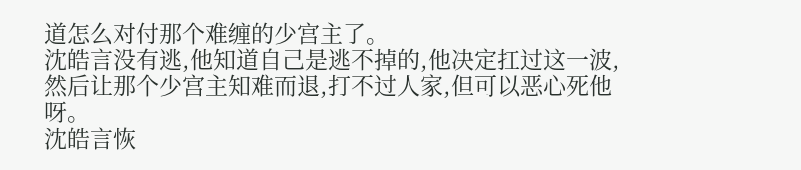道怎么对付那个难缠的少宫主了。
沈皓言没有逃,他知道自己是逃不掉的,他决定扛过这一波,然后让那个少宫主知难而退,打不过人家,但可以恶心死他呀。
沈皓言恢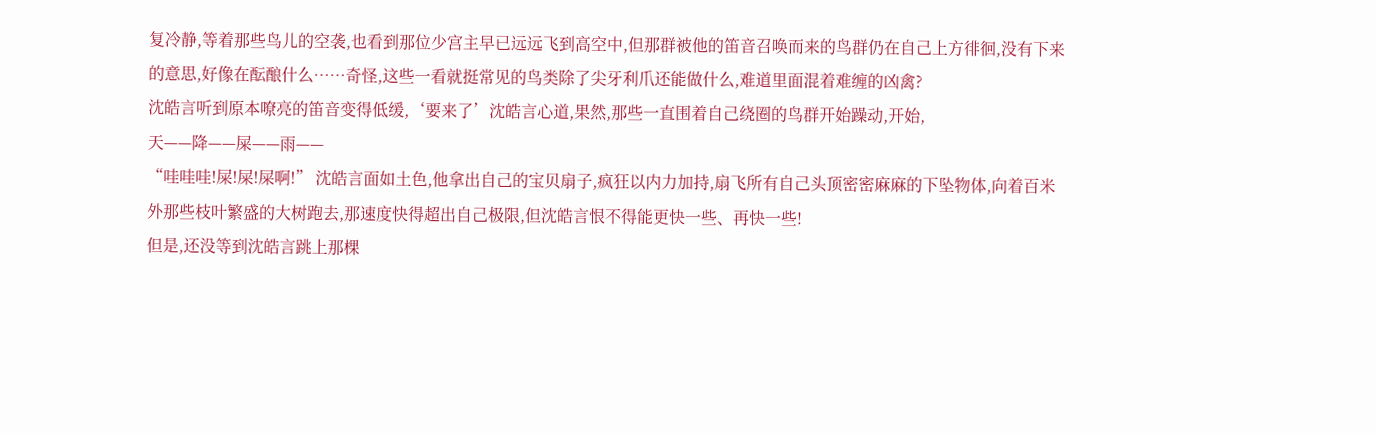复冷静,等着那些鸟儿的空袭,也看到那位少宫主早已远远飞到高空中,但那群被他的笛音召唤而来的鸟群仍在自己上方徘徊,没有下来的意思,好像在酝酿什么……奇怪,这些一看就挺常见的鸟类除了尖牙利爪还能做什么,难道里面混着难缠的凶禽?
沈皓言听到原本嘹亮的笛音变得低缓,‘要来了’沈皓言心道,果然,那些一直围着自己绕圈的鸟群开始躁动,开始,
天——降——屎——雨——
“哇哇哇!屎!屎!屎啊!” 沈皓言面如土色,他拿出自己的宝贝扇子,疯狂以内力加持,扇飞所有自己头顶密密麻麻的下坠物体,向着百米外那些枝叶繁盛的大树跑去,那速度快得超出自己极限,但沈皓言恨不得能更快一些、再快一些!
但是,还没等到沈皓言跳上那棵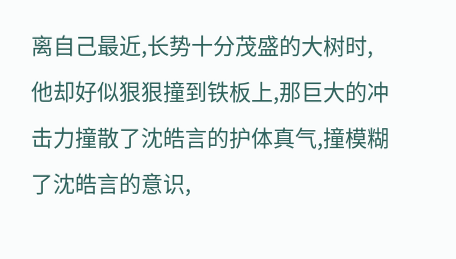离自己最近,长势十分茂盛的大树时,他却好似狠狠撞到铁板上,那巨大的冲击力撞散了沈皓言的护体真气,撞模糊了沈皓言的意识,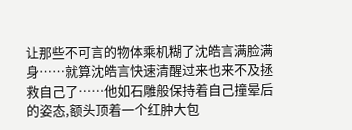让那些不可言的物体乘机糊了沈皓言满脸满身……就算沈皓言快速清醒过来也来不及拯救自己了……他如石雕般保持着自己撞晕后的姿态,额头顶着一个红肿大包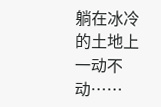躺在冰冷的土地上一动不动……